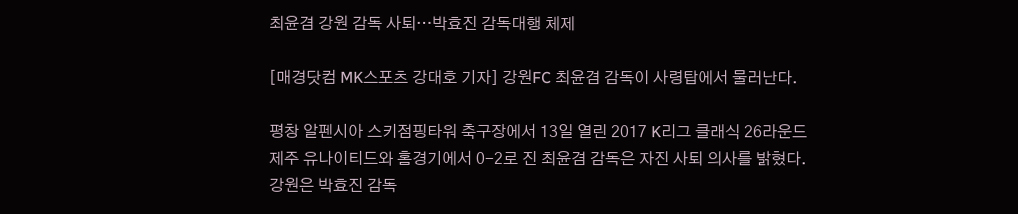최윤겸 강원 감독 사퇴…박효진 감독대행 체제

[매경닷컴 MK스포츠 강대호 기자] 강원FC 최윤겸 감독이 사령탑에서 물러난다.

평창 알펜시아 스키점핑타워 축구장에서 13일 열린 2017 K리그 클래식 26라운드 제주 유나이티드와 홈경기에서 0-2로 진 최윤겸 감독은 자진 사퇴 의사를 밝혔다. 강원은 박효진 감독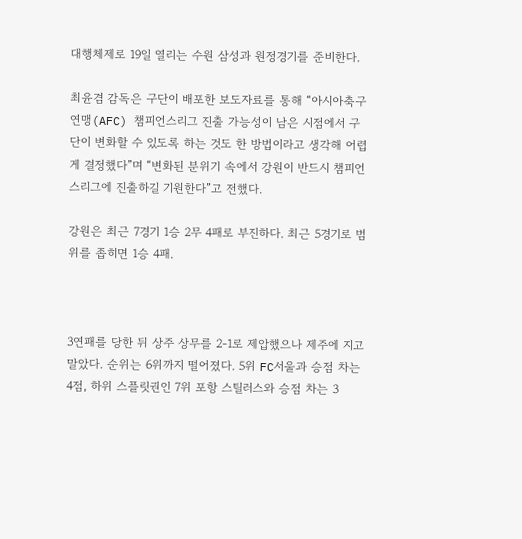대행체제로 19일 열리는 수원 삼성과 원정경기를 준비한다.

최윤겸 감독은 구단이 배포한 보도자료를 통해 “아시아축구연맹(AFC) 챔피언스리그 진출 가능성이 남은 시점에서 구단이 변화할 수 있도록 하는 것도 한 방법이라고 생각해 어렵게 결정했다”며 “변화된 분위기 속에서 강원이 반드시 챔피언스리그에 진출하길 기원한다”고 전했다.

강원은 최근 7경기 1승 2무 4패로 부진하다. 최근 5경기로 범위를 좁히면 1승 4패.



3연패를 당한 뒤 상주 상무를 2-1로 제압했으나 제주에 지고 말았다. 순위는 6위까지 떨어졌다. 5위 FC서울과 승점 차는 4점, 하위 스플릿권인 7위 포항 스틸러스와 승점 차는 3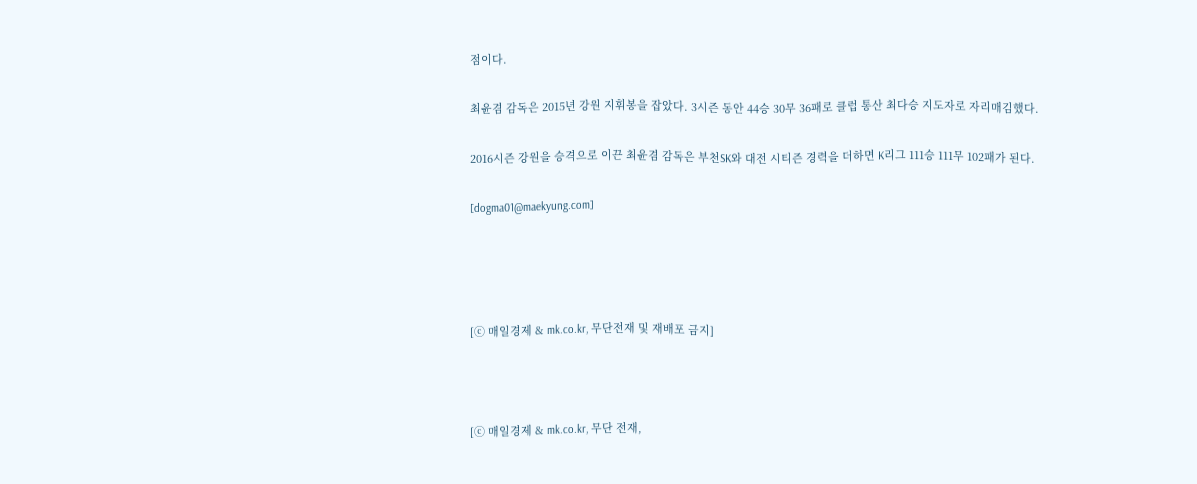점이다.

최윤겸 감독은 2015년 강원 지휘봉을 잡았다. 3시즌 동안 44승 30무 36패로 클럽 통산 최다승 지도자로 자리매김했다.

2016시즌 강원을 승격으로 이끈 최윤겸 감독은 부천SK와 대전 시티즌 경력을 더하면 K리그 111승 111무 102패가 된다.

[dogma01@maekyung.com]




[ⓒ 매일경제 & mk.co.kr, 무단전재 및 재배포 금지]



[ⓒ 매일경제 & mk.co.kr, 무단 전재,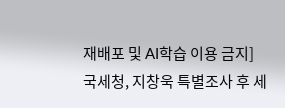재배포 및 AI학습 이용 금지]
국세청, 지창욱 특별조사 후 세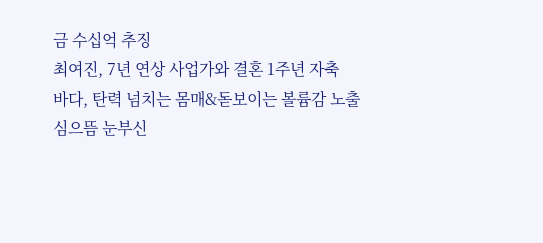금 수십억 추징
최여진, 7년 연상 사업가와 결혼 1주년 자축
바다, 탄력 넘치는 몸매&돋보이는 볼륨감 노출
심으뜸 눈부신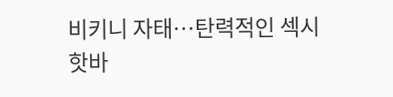비키니 자태…탄력적인 섹시 핫바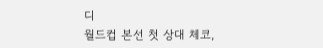디
월드컵 본선 첫 상대 체코,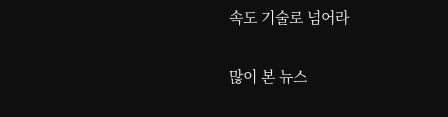속도 기술로 넘어라

많이 본 뉴스